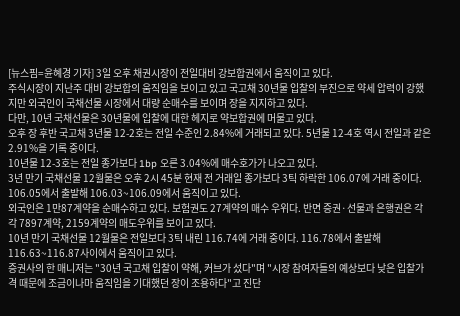[뉴스핌=윤혜경 기자] 3일 오후 채권시장이 전일대비 강보합권에서 움직이고 있다.
주식시장이 지난주 대비 강보합의 움직임을 보이고 있고 국고채 30년물 입찰의 부진으로 약세 압력이 강했지만 외국인이 국채선물 시장에서 대량 순매수를 보이며 장을 지지하고 있다.
다만, 10년 국채선물은 30년물에 입찰에 대한 헤지로 약보합권에 머물고 있다.
오후 장 후반 국고채 3년물 12-2호는 전일 수준인 2.84%에 거래되고 있다. 5년물 12-4호 역시 전일과 같은 2.91%을 기록 중이다.
10년물 12-3호는 전일 종가보다 1bp 오른 3.04%에 매수호가가 나오고 있다.
3년 만기 국채선물 12월물은 오후 2시 45분 현재 전 거래일 종가보다 3틱 하락한 106.07에 거래 중이다. 106.05에서 출발해 106.03~106.09에서 움직이고 있다.
외국인은 1만87계약을 순매수하고 있다. 보험권도 27계약의 매수 우위다. 반면 증권·선물과 은행권은 각각 7897계약, 2159계약의 매도우위를 보이고 있다.
10년 만기 국채선물 12월물은 전일보다 3틱 내린 116.74에 거래 중이다. 116.78에서 출발해 116.63~116.87사이에서 움직이고 있다.
증권사의 한 매니저는 "30년 국고채 입찰이 약해, 커브가 섰다"며 "시장 참여자들의 예상보다 낮은 입찰가격 때문에 조금이나마 움직임을 기대했던 장이 조용하다"고 진단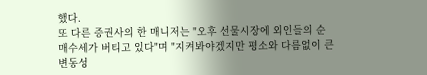했다.
또 다른 증권사의 한 매니저는 "오후 선물시장에 외인들의 순매수세가 버티고 있다"며 "지켜봐야겠지만 평소와 다름없이 큰 변동성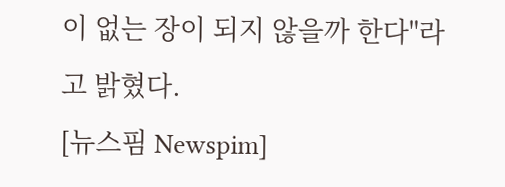이 없는 장이 되지 않을까 한다"라고 밝혔다.
[뉴스핌 Newspim]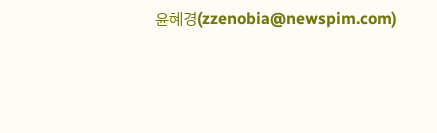윤혜경(zzenobia@newspim.com)